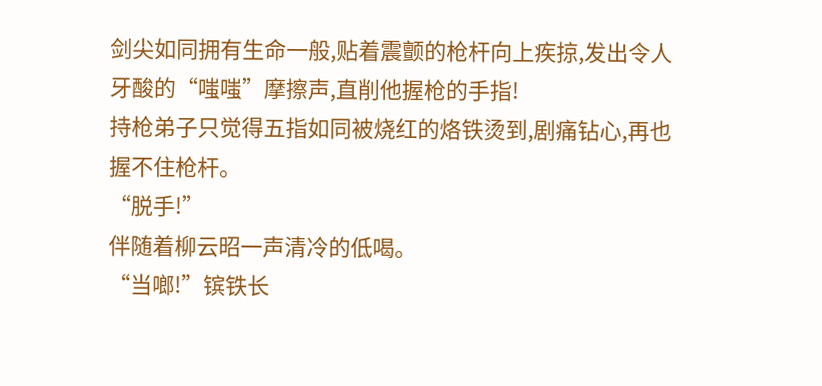剑尖如同拥有生命一般,贴着震颤的枪杆向上疾掠,发出令人牙酸的“嗤嗤”摩擦声,直削他握枪的手指!
持枪弟子只觉得五指如同被烧红的烙铁烫到,剧痛钻心,再也握不住枪杆。
“脱手!”
伴随着柳云昭一声清冷的低喝。
“当啷!”镔铁长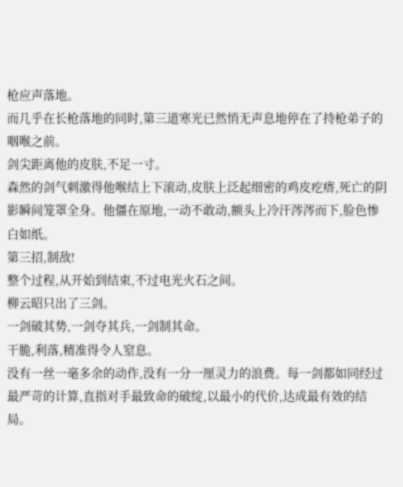枪应声落地。
而几乎在长枪落地的同时,第三道寒光已然悄无声息地停在了持枪弟子的咽喉之前。
剑尖距离他的皮肤,不足一寸。
森然的剑气刺激得他喉结上下滚动,皮肤上泛起细密的鸡皮疙瘩,死亡的阴影瞬间笼罩全身。他僵在原地,一动不敢动,额头上冷汗涔涔而下,脸色惨白如纸。
第三招,制敌!
整个过程,从开始到结束,不过电光火石之间。
柳云昭只出了三剑。
一剑破其势,一剑夺其兵,一剑制其命。
干脆,利落,精准得令人窒息。
没有一丝一毫多余的动作,没有一分一厘灵力的浪费。每一剑都如同经过最严苛的计算,直指对手最致命的破绽,以最小的代价,达成最有效的结局。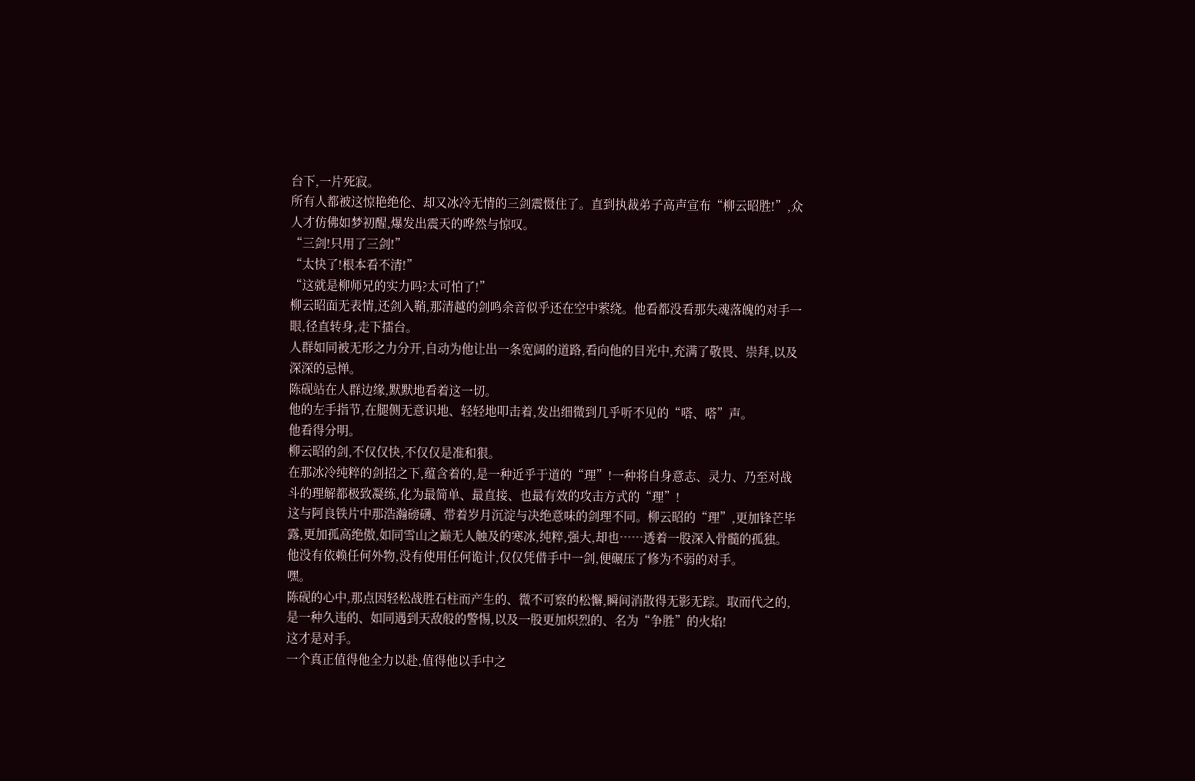台下,一片死寂。
所有人都被这惊艳绝伦、却又冰冷无情的三剑震慑住了。直到执裁弟子高声宣布“柳云昭胜!”,众人才仿佛如梦初醒,爆发出震天的哗然与惊叹。
“三剑!只用了三剑!”
“太快了!根本看不清!”
“这就是柳师兄的实力吗?太可怕了!”
柳云昭面无表情,还剑入鞘,那清越的剑鸣余音似乎还在空中萦绕。他看都没看那失魂落魄的对手一眼,径直转身,走下擂台。
人群如同被无形之力分开,自动为他让出一条宽阔的道路,看向他的目光中,充满了敬畏、崇拜,以及深深的忌惮。
陈砚站在人群边缘,默默地看着这一切。
他的左手指节,在腿侧无意识地、轻轻地叩击着,发出细微到几乎听不见的“嗒、嗒”声。
他看得分明。
柳云昭的剑,不仅仅快,不仅仅是准和狠。
在那冰冷纯粹的剑招之下,蕴含着的,是一种近乎于道的“理”!一种将自身意志、灵力、乃至对战斗的理解都极致凝练,化为最简单、最直接、也最有效的攻击方式的“理”!
这与阿良铁片中那浩瀚磅礴、带着岁月沉淀与决绝意味的剑理不同。柳云昭的“理”,更加锋芒毕露,更加孤高绝傲,如同雪山之巅无人触及的寒冰,纯粹,强大,却也……透着一股深入骨髓的孤独。
他没有依赖任何外物,没有使用任何诡计,仅仅凭借手中一剑,便碾压了修为不弱的对手。
嘿。
陈砚的心中,那点因轻松战胜石柱而产生的、微不可察的松懈,瞬间消散得无影无踪。取而代之的,是一种久违的、如同遇到天敌般的警惕,以及一股更加炽烈的、名为“争胜”的火焰!
这才是对手。
一个真正值得他全力以赴,值得他以手中之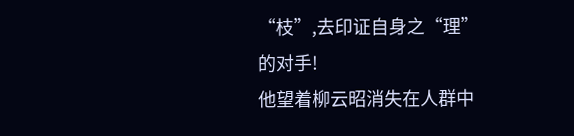“枝”,去印证自身之“理”的对手!
他望着柳云昭消失在人群中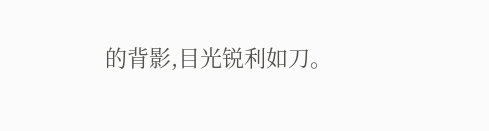的背影,目光锐利如刀。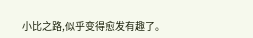小比之路,似乎变得愈发有趣了。